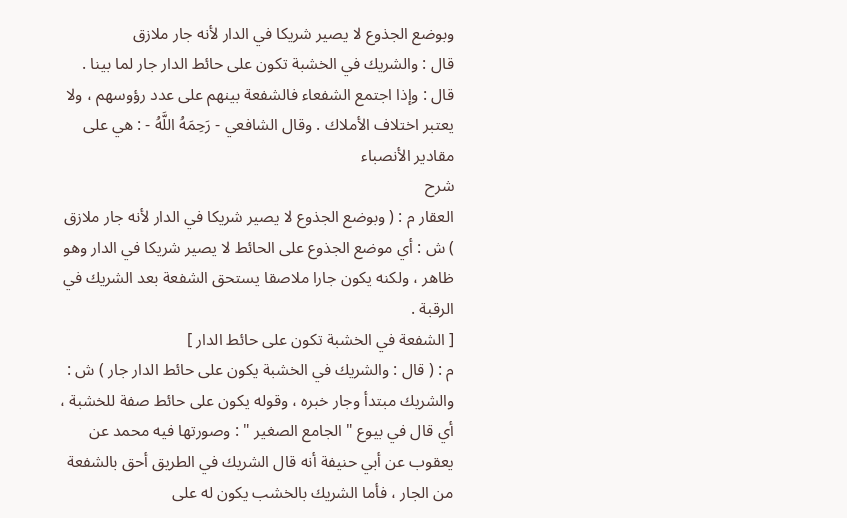وبوضع الجذوع لا يصير شريكا في الدار لأنه جار ملازق
قال : والشريك في الخشبة تكون على حائط الدار جار لما بينا .
قال : وإذا اجتمع الشفعاء فالشفعة بينهم على عدد رؤوسهم ، ولا يعتبر اختلاف الأملاك . وقال الشافعي - رَحِمَهُ اللَّهُ - : هي على مقادير الأنصباء
شرح
العقار م : ( وبوضع الجذوع لا يصير شريكا في الدار لأنه جار ملازق ) ش : أي موضع الجذوع على الحائط لا يصير شريكا في الدار وهو ظاهر ، ولكنه يكون جارا ملاصقا يستحق الشفعة بعد الشريك في الرقبة .
[ الشفعة في الخشبة تكون على حائط الدار ]
م : ( قال : والشريك في الخشبة يكون على حائط الدار جار ) ش : والشريك مبتدأ وجار خبره ، وقوله يكون على حائط صفة للخشبة ، أي قال في بيوع " الجامع الصغير " : وصورتها فيه محمد عن يعقوب عن أبي حنيفة أنه قال الشريك في الطريق أحق بالشفعة من الجار ، فأما الشريك بالخشب يكون له على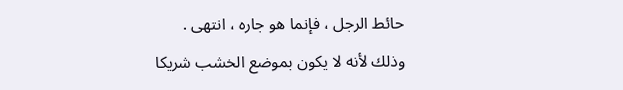حائط الرجل ، فإنما هو جاره ، انتهى .
وذلك لأنه لا يكون بموضع الخشب شريكا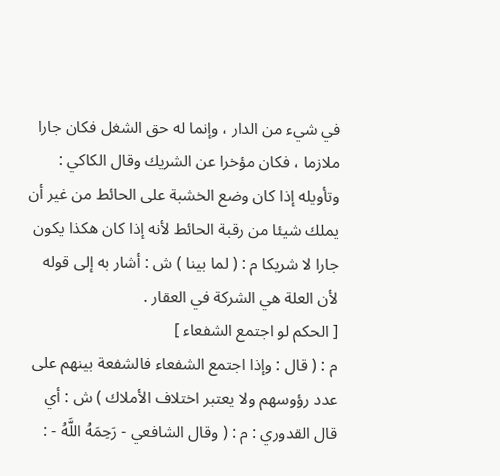في شيء من الدار ، وإنما له حق الشغل فكان جارا ملازما ، فكان مؤخرا عن الشريك وقال الكاكي : وتأويله إذا كان وضع الخشبة على الحائط من غير أن يملك شيئا من رقبة الحائط لأنه إذا كان هكذا يكون جارا لا شريكا م : ( لما بينا ) ش : أشار به إلى قوله لأن العلة هي الشركة في العقار .
[ الحكم لو اجتمع الشفعاء ]
م : ( قال : وإذا اجتمع الشفعاء فالشفعة بينهم على عدد رؤوسهم ولا يعتبر اختلاف الأملاك ) ش : أي قال القدوري : م : ( وقال الشافعي - رَحِمَهُ اللَّهُ - :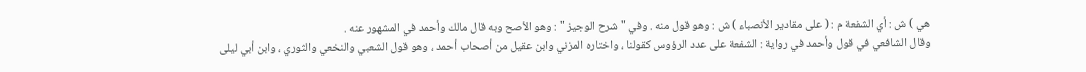هي ) ش : أي الشفعة م : ( على مقادير الأنصباء ) ش : وهو قول منه . وفي " شرح الوجيز " : وهو الأصح وبه قال مالك وأحمد في المشهور عنه .
وقال الشافعي في قول وأحمد في رواية : الشفعة على عدد الرؤوس كقولنا ، واختاره المزني وابن عقيل من أصحاب أحمد ، وهو قول الشعبي والنخعي والثوري ، وابن أبي ليلى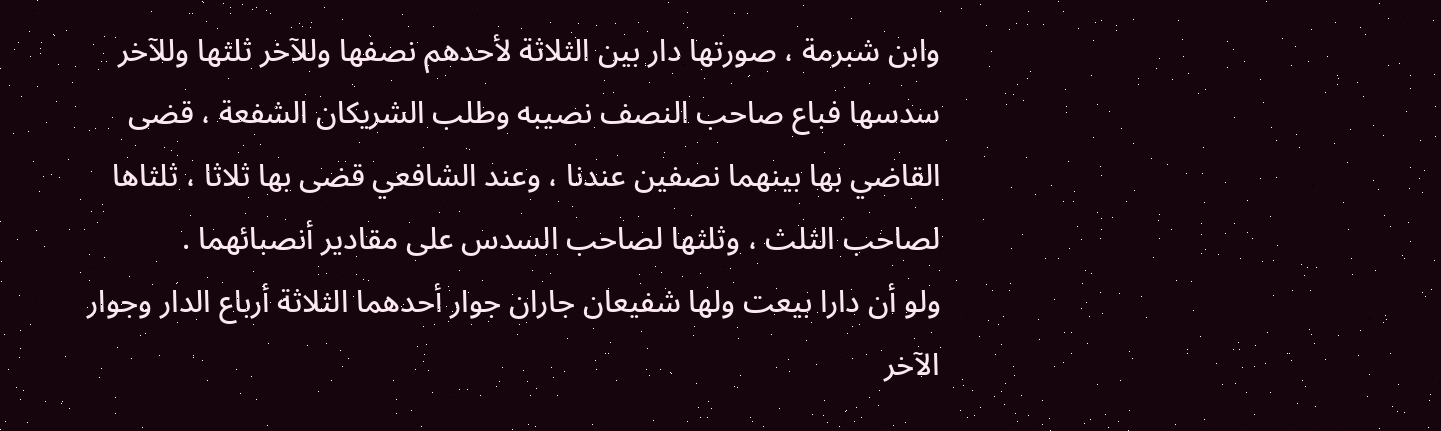وابن شبرمة ، صورتها دار بين الثلاثة لأحدهم نصفها وللآخر ثلثها وللآخر سدسها فباع صاحب النصف نصيبه وطلب الشريكان الشفعة ، قضى القاضي بها بينهما نصفين عندنا ، وعند الشافعي قضى بها ثلاثا ، ثلثاها لصاحب الثلث ، وثلثها لصاحب السدس على مقادير أنصبائهما .
ولو أن دارا بيعت ولها شفيعان جاران جوار أحدهما الثلاثة أرباع الدار وجوار الآخر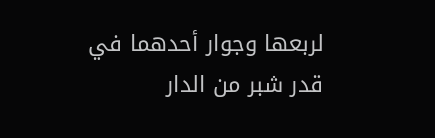لربعها وجوار أحدهما في قدر شبر من الدار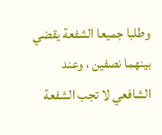وطلبا جميعا الشفعة يقضي بينهما نصفين ، وعند الشافعي لا تجب الشفعة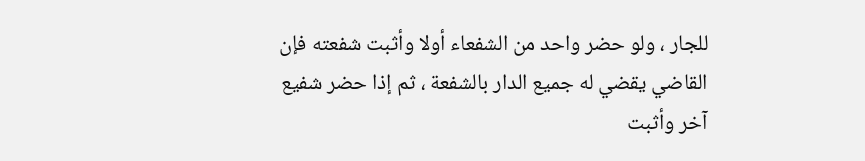للجار ، ولو حضر واحد من الشفعاء أولا وأثبت شفعته فإن القاضي يقضي له جميع الدار بالشفعة ، ثم إذا حضر شفيع آخر وأثبت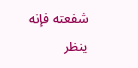شفعته فإنه ينظر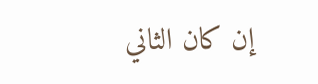إن كان الثاني